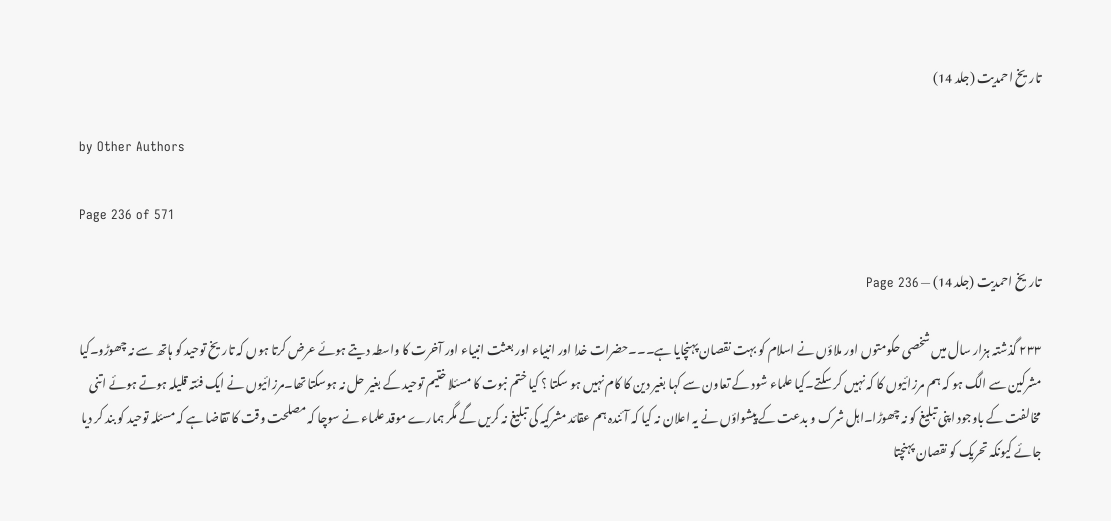تاریخ احمدیت (جلد 14)

by Other Authors

Page 236 of 571

تاریخ احمدیت (جلد 14) — Page 236

۲۳۳ گذشتہ ہزار سال میں شخصی حکومتوں اور ملاؤں نے اسلام کو بہت نقصان پہنچایا ہے۔۔۔حضرات خدا اور انبیاء اور بعثت انبیاء اور آخرت کا واسطہ دیتے ہوئے عرض کرتا ہوں کہ تاریخ توحید کو ہاتھ سے نہ چھوڑو۔کیا مشرکین سے الگ ہو کہ ہم مرزائیوں کا کہ نہیں کر سکتے۔کیا علماء شود کے تعاون سے کہا بغیر دین کا کام نہیں ہو سکتا ؟ کیا ختم نبوت کا مسئلا ختیم توحید کے بغیر حل نہ ہوسکتا تھا۔مرزائیوں نے ایک فئتہ قلیلہ ہوتے ہوئے اتنی مخالفت کے باوجود اپنی تبلیغ کو نہ چھوڑا۔اہل شرک و بدعت کے پیشواؤں نے یہ اعلان نہ کیا کہ آئندہ ہم عقائد مشرکیہ کی تبلیغ نہ کریں گے مگر ہمارے موقد علماء نے سوچا کہ مصلحت وقت کا تقاضا ہے کہ مسئلہ توحید کو بند کر دیا جائے کیونکہ تحریک کو نقصان پہنچتا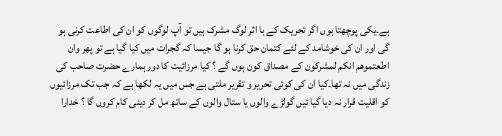ہے۔یکی پوچھتا ہوں اگر تحریک کے با اثر لوگ مشرک ہیں تو آپ لوگوں کو ان کی اطاعت کرنی ہو گی اور ان کی خوشامد کے لئے کتمان حق کرنا ہو گا جیسا کہ گجرات میں کیا گیا ہے تو پھر وان اطعتموهم انكم لمشرکون کے مصداق کون ہوں گے ؟ کیا مرزائیت کا دور ہمارے حضرت صاحب کی زندگی میں نہ تھا۔کیا ان کی کوئی تحریر و تقریر ملتی ہے جس میں یہ لکھا ہے کہ جب تک مرزائیوں کو اقلیت قرار نہ دیا گیا ئیں گولڑے والوں یا ستال والوں کے ساتھ مل کر دینی کام کروں گا ؟ خدارا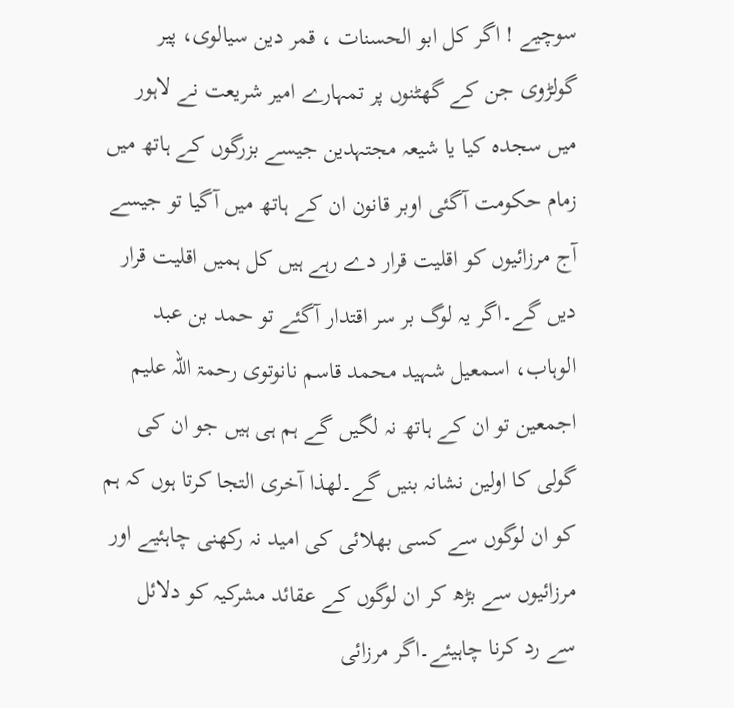سوچیے ! اگر کل ابو الحسنات ، قمر دین سیالوی، پیر گولڑوی جن کے گھٹنوں پر تمہارے امیر شریعت نے لاہور میں سجدہ کیا یا شیعہ مجتہدین جیسے بزرگوں کے ہاتھ میں زمام حکومت آگئی اوبر قانون ان کے ہاتھ میں آگیا تو جیسے آج مرزائیوں کو اقلیت قرار دے رہے ہیں کل ہمیں اقلیت قرار دیں گے۔اگر یہ لوگ بر سر اقتدار آگئے تو حمد بن عبد الوہاب، اسمعیل شہید محمد قاسم نانوتوی رحمۃ اللہ علیم اجمعین تو ان کے ہاتھ نہ لگیں گے ہم ہی ہیں جو ان کی گولی کا اولین نشانہ بنیں گے۔لهذا آخری التجا کرتا ہوں کہ ہم کو ان لوگوں سے کسی بھلائی کی امید نہ رکھنی چاہئیے اور مرزائیوں سے بڑھ کر ان لوگوں کے عقائد مشرکیہ کو دلائل سے رد کرنا چاہیئے۔اگر مرزائی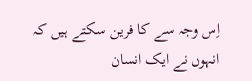اِس وجہ سے کا فرین سکتے ہیں کہ انہوں نے ایک انسان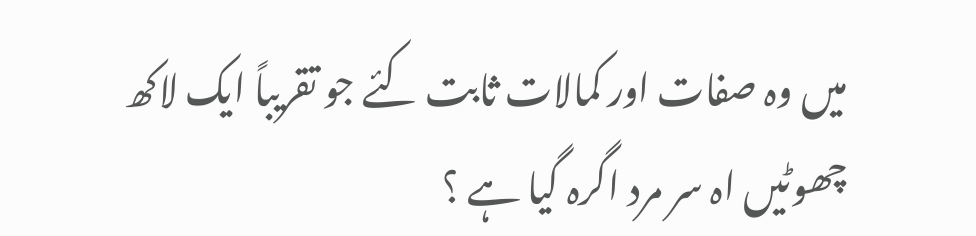میں وہ صفات اور کمالات ثابت کئے جو تقریباً ایک لاکھ چھوٹیں اہ سر مرد اگرہ گیا ہے ؟